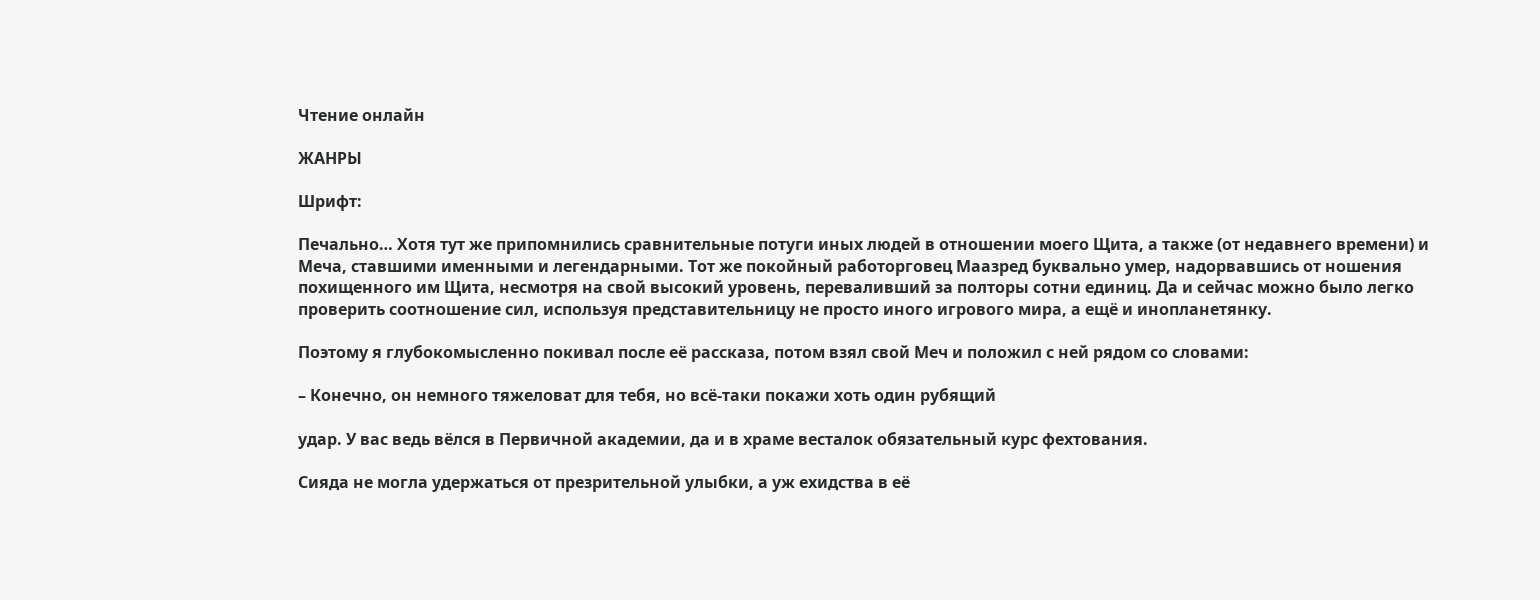Чтение онлайн

ЖАНРЫ

Шрифт:

Печально… Хотя тут же припомнились сравнительные потуги иных людей в отношении моего Щита, а также (от недавнего времени) и Меча, ставшими именными и легендарными. Тот же покойный работорговец Маазред буквально умер, надорвавшись от ношения похищенного им Щита, несмотря на свой высокий уровень, переваливший за полторы сотни единиц. Да и сейчас можно было легко проверить соотношение сил, используя представительницу не просто иного игрового мира, а ещё и инопланетянку.

Поэтому я глубокомысленно покивал после её рассказа, потом взял свой Меч и положил с ней рядом со словами:

– Конечно, он немного тяжеловат для тебя, но всё-таки покажи хоть один рубящий

удар. У вас ведь вёлся в Первичной академии, да и в храме весталок обязательный курс фехтования.

Сияда не могла удержаться от презрительной улыбки, а уж ехидства в её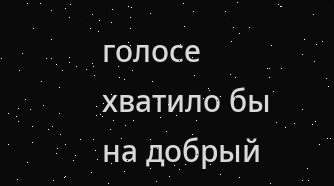голосе хватило бы на добрый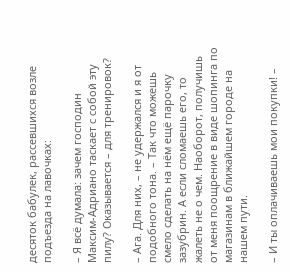десяток бабулек, рассевшихся возле подъезда на лавочках:

– Я всё думала: зачем господин Максим-Адриано таскает с собой эту пилу? Оказывается – для тренировок?

– Ага. Для них, – не удержался и я от подобного тона. – Так что можешь смело сделать на нём ещё парочку зазубрин. А если сломаешь его, то жалеть не о чем. Наоборот, получишь от меня поощрение в виде шопинга по магазинам в ближайшем городе на нашем пути.

– И ты оплачиваешь мои покупки! –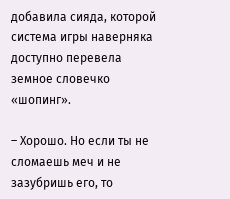добавила сияда, которой система игры наверняка доступно перевела земное словечко «шопинг».

– Хорошо. Но если ты не сломаешь меч и не зазубришь его, то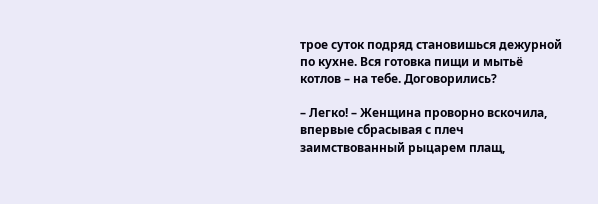трое суток подряд становишься дежурной по кухне. Вся готовка пищи и мытьё котлов – на тебе. Договорились?

– Легко! – Женщина проворно вскочила, впервые сбрасывая с плеч заимствованный рыцарем плащ,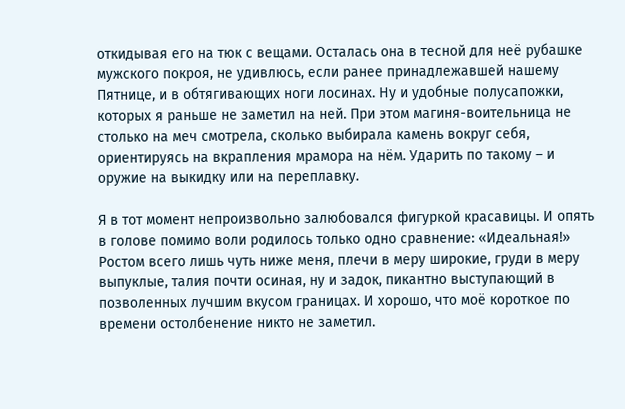откидывая его на тюк с вещами. Осталась она в тесной для неё рубашке мужского покроя, не удивлюсь, если ранее принадлежавшей нашему Пятнице, и в обтягивающих ноги лосинах. Ну и удобные полусапожки, которых я раньше не заметил на ней. При этом магиня-воительница не столько на меч смотрела, сколько выбирала камень вокруг себя, ориентируясь на вкрапления мрамора на нём. Ударить по такому – и оружие на выкидку или на переплавку.

Я в тот момент непроизвольно залюбовался фигуркой красавицы. И опять в голове помимо воли родилось только одно сравнение: «Идеальная!» Ростом всего лишь чуть ниже меня, плечи в меру широкие, груди в меру выпуклые, талия почти осиная, ну и задок, пикантно выступающий в позволенных лучшим вкусом границах. И хорошо, что моё короткое по времени остолбенение никто не заметил.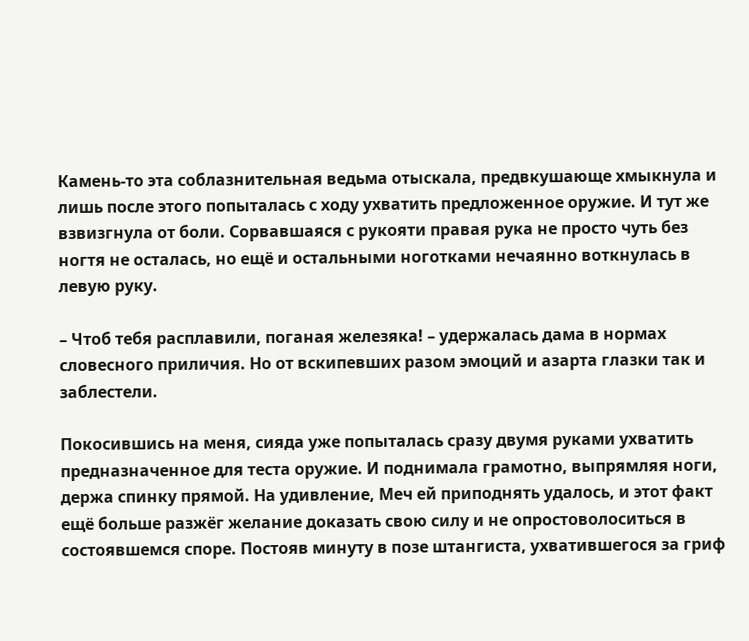Камень-то эта соблазнительная ведьма отыскала, предвкушающе хмыкнула и лишь после этого попыталась с ходу ухватить предложенное оружие. И тут же взвизгнула от боли. Сорвавшаяся с рукояти правая рука не просто чуть без ногтя не осталась, но ещё и остальными ноготками нечаянно воткнулась в левую руку.

– Чтоб тебя расплавили, поганая железяка! – удержалась дама в нормах словесного приличия. Но от вскипевших разом эмоций и азарта глазки так и заблестели.

Покосившись на меня, сияда уже попыталась сразу двумя руками ухватить предназначенное для теста оружие. И поднимала грамотно, выпрямляя ноги, держа спинку прямой. На удивление, Меч ей приподнять удалось, и этот факт ещё больше разжёг желание доказать свою силу и не опростоволоситься в состоявшемся споре. Постояв минуту в позе штангиста, ухватившегося за гриф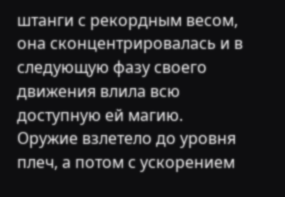штанги с рекордным весом, она сконцентрировалась и в следующую фазу своего движения влила всю доступную ей магию. Оружие взлетело до уровня плеч, а потом с ускорением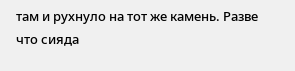там и рухнуло на тот же камень. Разве что сияда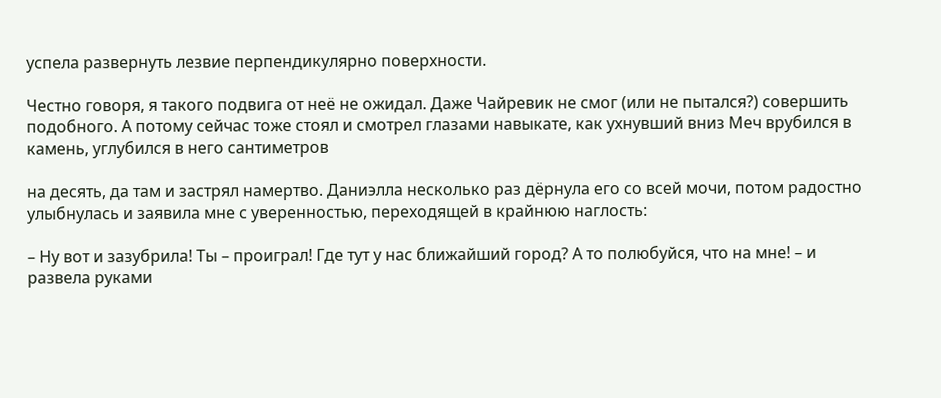успела развернуть лезвие перпендикулярно поверхности.

Честно говоря, я такого подвига от неё не ожидал. Даже Чайревик не смог (или не пытался?) совершить подобного. А потому сейчас тоже стоял и смотрел глазами навыкате, как ухнувший вниз Меч врубился в камень, углубился в него сантиметров

на десять, да там и застрял намертво. Даниэлла несколько раз дёрнула его со всей мочи, потом радостно улыбнулась и заявила мне с уверенностью, переходящей в крайнюю наглость:

– Ну вот и зазубрила! Ты – проиграл! Где тут у нас ближайший город? А то полюбуйся, что на мне! – и развела руками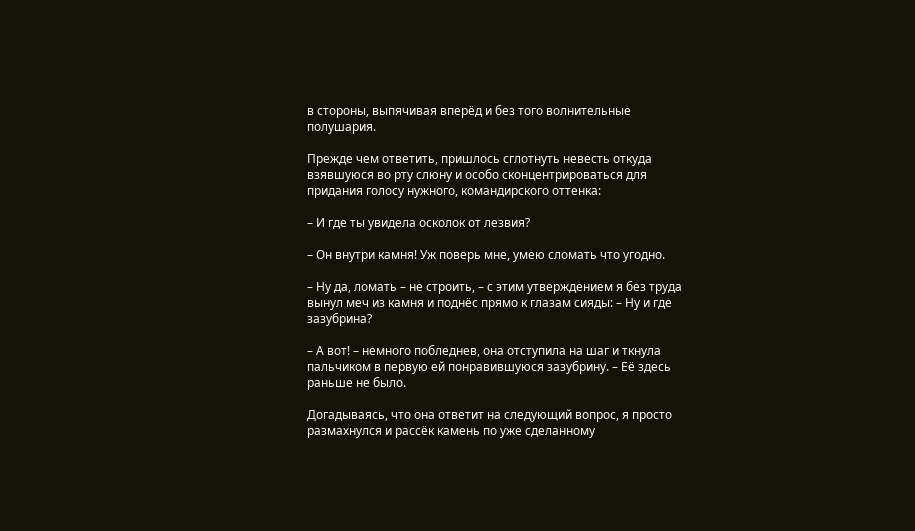в стороны, выпячивая вперёд и без того волнительные полушария.

Прежде чем ответить, пришлось сглотнуть невесть откуда взявшуюся во рту слюну и особо сконцентрироваться для придания голосу нужного, командирского оттенка:

– И где ты увидела осколок от лезвия?

– Он внутри камня! Уж поверь мне, умею сломать что угодно.

– Ну да, ломать – не строить, – с этим утверждением я без труда вынул меч из камня и поднёс прямо к глазам сияды: – Ну и где зазубрина?

– А вот! – немного побледнев, она отступила на шаг и ткнула пальчиком в первую ей понравившуюся зазубрину. – Её здесь раньше не было.

Догадываясь, что она ответит на следующий вопрос, я просто размахнулся и рассёк камень по уже сделанному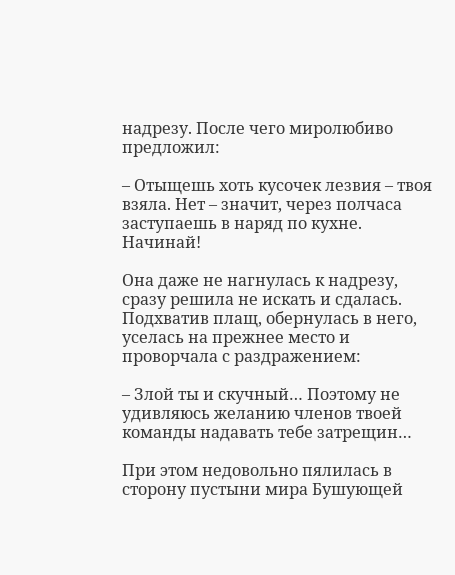надрезу. После чего миролюбиво предложил:

– Отыщешь хоть кусочек лезвия – твоя взяла. Нет – значит, через полчаса заступаешь в наряд по кухне. Начинай!

Она даже не нагнулась к надрезу, сразу решила не искать и сдалась. Подхватив плащ, обернулась в него, уселась на прежнее место и проворчала с раздражением:

– Злой ты и скучный… Поэтому не удивляюсь желанию членов твоей команды надавать тебе затрещин…

При этом недовольно пялилась в сторону пустыни мира Бушующей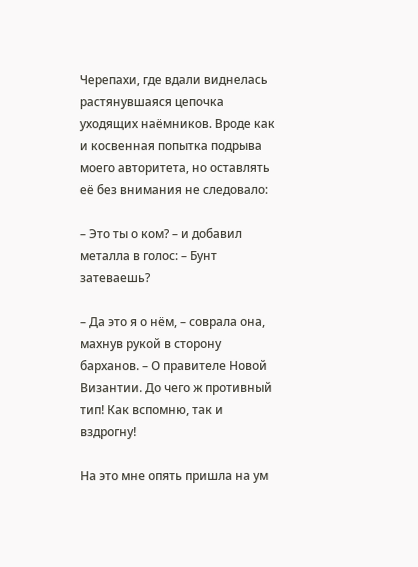Черепахи, где вдали виднелась растянувшаяся цепочка уходящих наёмников. Вроде как и косвенная попытка подрыва моего авторитета, но оставлять её без внимания не следовало:

– Это ты о ком? – и добавил металла в голос: – Бунт затеваешь?

– Да это я о нём, – соврала она, махнув рукой в сторону барханов. – О правителе Новой Византии. До чего ж противный тип! Как вспомню, так и вздрогну!

На это мне опять пришла на ум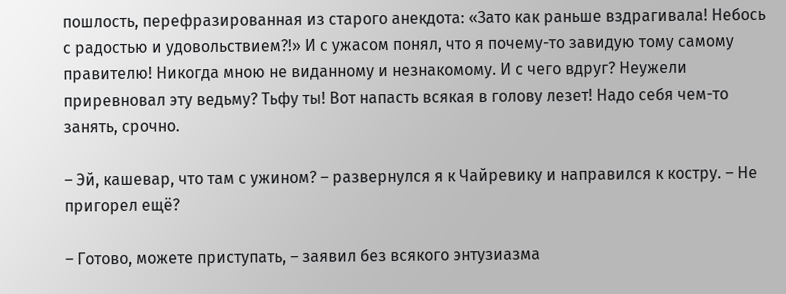пошлость, перефразированная из старого анекдота: «Зато как раньше вздрагивала! Небось с радостью и удовольствием?!» И с ужасом понял, что я почему-то завидую тому самому правителю! Никогда мною не виданному и незнакомому. И с чего вдруг? Неужели приревновал эту ведьму? Тьфу ты! Вот напасть всякая в голову лезет! Надо себя чем-то занять, срочно.

– Эй, кашевар, что там с ужином? – развернулся я к Чайревику и направился к костру. – Не пригорел ещё?

– Готово, можете приступать, – заявил без всякого энтузиазма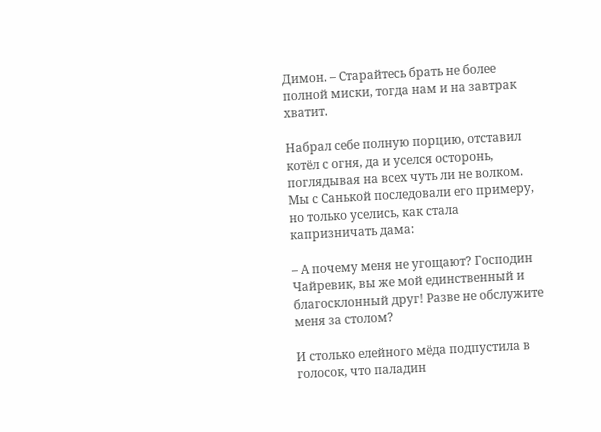Димон. – Старайтесь брать не более полной миски, тогда нам и на завтрак хватит.

Набрал себе полную порцию, отставил котёл с огня, да и уселся осторонь, поглядывая на всех чуть ли не волком. Мы с Санькой последовали его примеру, но только уселись, как стала капризничать дама:

– А почему меня не угощают? Господин Чайревик, вы же мой единственный и благосклонный друг! Разве не обслужите меня за столом?

И столько елейного мёда подпустила в голосок, что паладин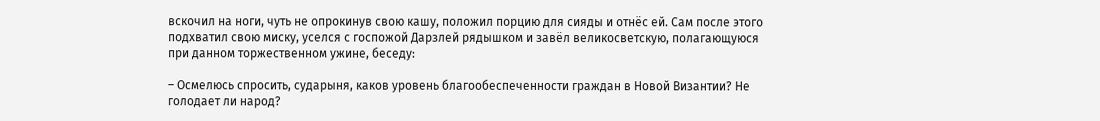вскочил на ноги, чуть не опрокинув свою кашу, положил порцию для сияды и отнёс ей. Сам после этого подхватил свою миску, уселся с госпожой Дарзлей рядышком и завёл великосветскую, полагающуюся при данном торжественном ужине, беседу:

– Осмелюсь спросить, сударыня, каков уровень благообеспеченности граждан в Новой Византии? Не голодает ли народ?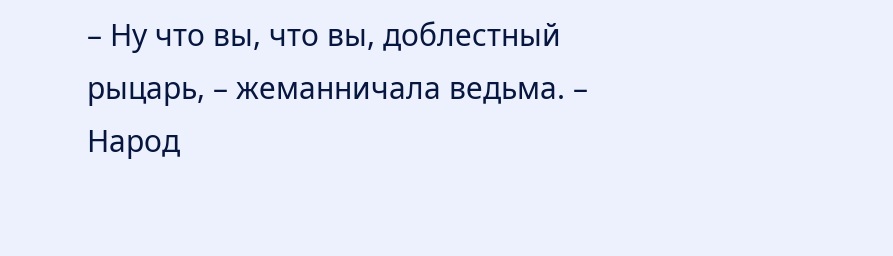– Ну что вы, что вы, доблестный рыцарь, – жеманничала ведьма. – Народ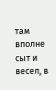там вполне сыт и весел, в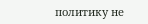политику не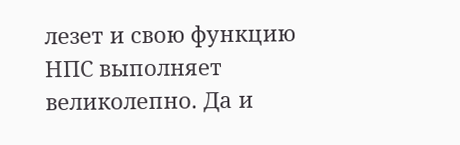лезет и свою функцию НПС выполняет великолепно. Да и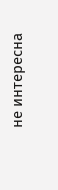не интересна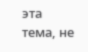эта тема, не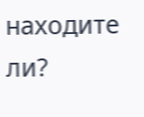находите ли?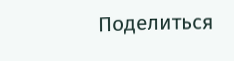Поделиться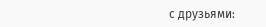с друзьями: